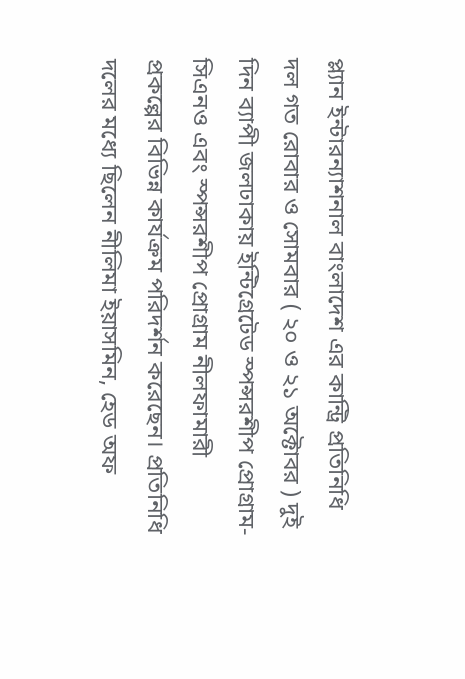প্ল্যান ইন্টারন্যাশনাল বাংলাদেশ এর কান্ট্রি প্রতিনিধি দল গত রোবার ও সোমবার ( ২০ ও ২১ অক্টোবর ) দুই দিন ব্যাপী জলঢাকায় ইন্টিগ্রেটেড স্পন্সরশীপ প্রোগ্রাম-সিএনও এবং স্পন্সরশীপ প্রোগ্রাম নীলফামারী প্রকল্পের বিভিন্ন কার্যক্রম পরিদর্শন করেছেন। প্রতিনিধি দলের মধ্যে ছিলেন নীলিমা ইয়াসমিন, হেড অফ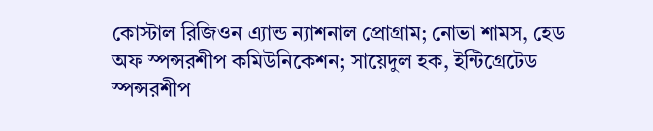কোস্টাল রিজিওন এ্যান্ড ন্যাশনাল প্রোগ্রাম; নোভা শামস, হেড অফ স্পন্সরশীপ কমিউনিকেশন; সায়েদুল হক, ইন্টিগ্রেটেড স্পন্সরশীপ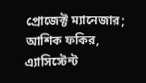প্রোজেক্ট ম্যানেজার; আশিক ফকির, এ্যাসিস্টেন্ট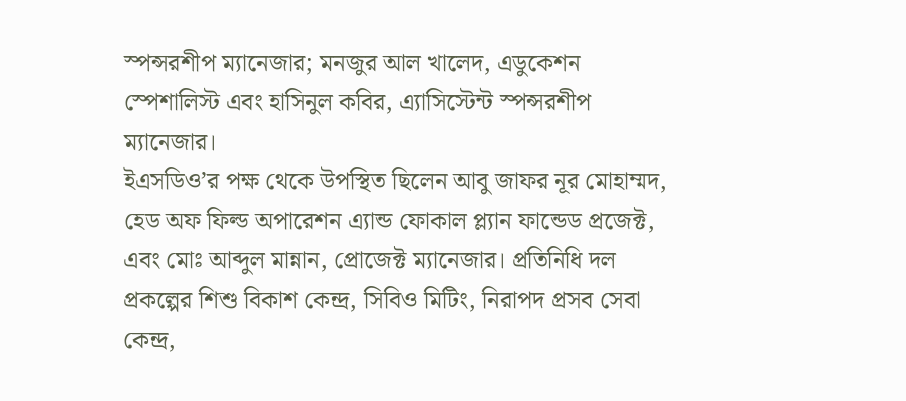স্পন্সরশীপ ম্যানেজার; মনজুর আল খালেদ, এডুকেশন স্পেশালিস্ট এবং হাসিনুল কবির, এ্যাসিস্টেন্ট স্পন্সরশীপ ম্যানেজার।
ইএসডিও’র পক্ষ থেকে উপস্থিত ছিলেন আবু জাফর নূর মোহাম্মদ, হেড অফ ফিল্ড অপারেশন এ্যান্ড ফোকাল প্ল্যান ফান্ডেড প্রজেক্ট, এবং মোঃ আব্দুল মান্নান, প্রোজেক্ট ম্যানেজার। প্রতিনিধি দল প্রকল্পের শিশু বিকাশ কেন্দ্র, সিবিও মিটিং, নিরাপদ প্রসব সেবা কেন্দ্র,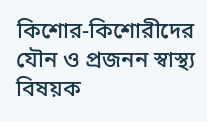কিশোর-কিশোরীদের যৌন ও প্রজনন স্বাস্থ্য বিষয়ক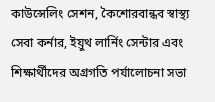কাউন্সেলিং সেশন, কৈশোরবান্ধব স্বাস্থ্য সেবা কর্নার, ইয়ুথ লার্নিং সেন্টার এবং শিক্ষার্থীদের অগ্রগতি পর্যালোচনা সভা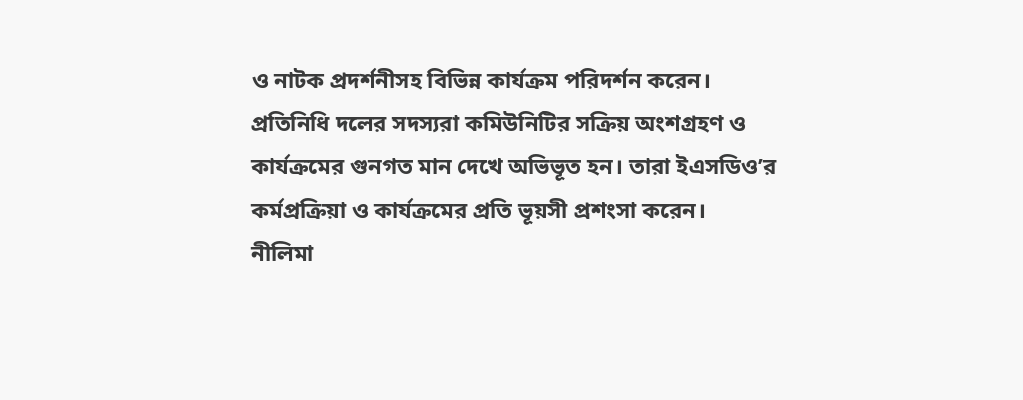ও নাটক প্রদর্শনীসহ বিভিন্ন কার্যক্রম পরিদর্শন করেন।
প্রতিনিধি দলের সদস্যরা কমিউনিটির সক্রিয় অংশগ্রহণ ও কার্যক্রমের গুনগত মান দেখে অভিভূত হন। তারা ইএসডিও’র কর্মপ্রক্রিয়া ও কার্যক্রমের প্রতি ভূয়সী প্রশংসা করেন।
নীলিমা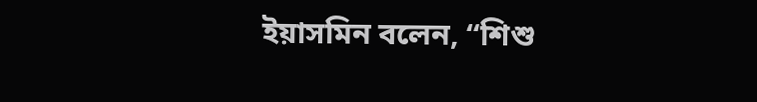ইয়াসমিন বলেন, “শিশু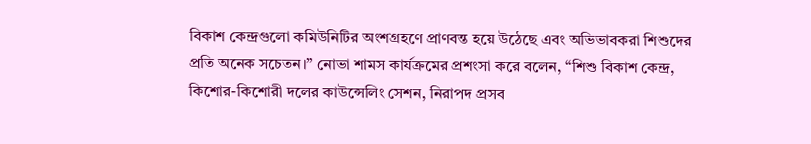বিকাশ কেন্দ্রগুলো কমিউনিটির অংশগ্রহণে প্রাণবন্ত হয়ে উঠেছে এবং অভিভাবকরা শিশুদের প্রতি অনেক সচেতন।” নোভা শামস কার্যক্রমের প্রশংসা করে বলেন, “শিশু বিকাশ কেন্দ্র, কিশোর-কিশোরী দলের কাউন্সেলিং সেশন, নিরাপদ প্রসব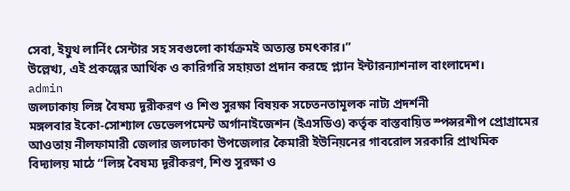সেবা, ইয়ুথ লার্নিং সেন্টার সহ সবগুলো কার্যক্রমই অত্যন্ত চমৎকার।”
উল্লেখ্য, এই প্রকল্পের আর্থিক ও কারিগরি সহায়তা প্রদান করছে প্ল্যান ইন্টারন্যাশনাল বাংলাদেশ।
admin
জলঢাকায় লিঙ্গ বৈষম্য দূরীকরণ ও শিশু সুরক্ষা বিষয়ক সচেতনতামূলক নাট্য প্রদর্শনী
মঙ্গলবার ইকো-সোশ্যাল ডেভেলপমেন্ট অর্গানাইজেশন (ইএসডিও) কর্তৃক বাস্তবায়িত স্পন্সরশীপ প্রোগ্রামের আওতায় নীলফামারী জেলার জলঢাকা উপজেলার কৈমারী ইউনিয়নের গাবরোল সরকারি প্রাথমিক বিদ্যালয় মাঠে “লিঙ্গ বৈষম্য দূরীকরণ, শিশু সুরক্ষা ও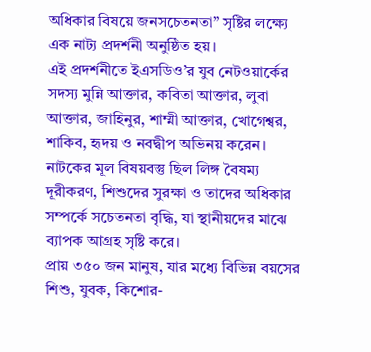অধিকার বিষয়ে জনসচেতনতা” সৃষ্টির লক্ষ্যে এক নাট্য প্রদর্শনী অনুষ্ঠিত হয়।
এই প্রদর্শনীতে ইএসডিও’র যুব নেটওয়ার্কের সদস্য মুন্নি আক্তার, কবিতা আক্তার, লুবা আক্তার, জাহিনুর, শাম্মী আক্তার, খোগেশ্বর, শাকিব, হৃদয় ও নবদ্বীপ অভিনয় করেন। নাটকের মূল বিষয়বস্তু ছিল লিঙ্গ বৈষম্য দূরীকরণ, শিশুদের সুরক্ষা ও তাদের অধিকার সম্পর্কে সচেতনতা বৃদ্ধি, যা স্থানীয়দের মাঝে ব্যাপক আগ্রহ সৃষ্টি করে।
প্রায় ৩৫০ জন মানুষ, যার মধ্যে বিভিন্ন বয়সের শিশু, যুবক, কিশোর-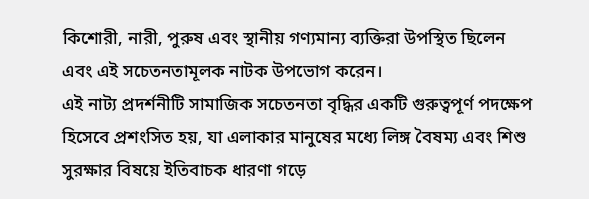কিশোরী, নারী, পুরুষ এবং স্থানীয় গণ্যমান্য ব্যক্তিরা উপস্থিত ছিলেন এবং এই সচেতনতামূলক নাটক উপভোগ করেন।
এই নাট্য প্রদর্শনীটি সামাজিক সচেতনতা বৃদ্ধির একটি গুরুত্বপূর্ণ পদক্ষেপ হিসেবে প্রশংসিত হয়, যা এলাকার মানুষের মধ্যে লিঙ্গ বৈষম্য এবং শিশু সুরক্ষার বিষয়ে ইতিবাচক ধারণা গড়ে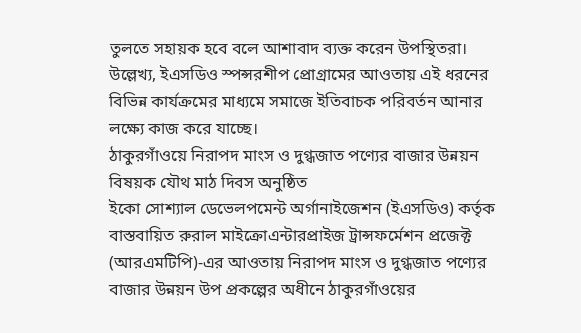তুলতে সহায়ক হবে বলে আশাবাদ ব্যক্ত করেন উপস্থিতরা।
উল্লেখ্য, ইএসডিও স্পন্সরশীপ প্রোগ্রামের আওতায় এই ধরনের বিভিন্ন কার্যক্রমের মাধ্যমে সমাজে ইতিবাচক পরিবর্তন আনার লক্ষ্যে কাজ করে যাচ্ছে।
ঠাকুরগাঁওয়ে নিরাপদ মাংস ও দুগ্ধজাত পণ্যের বাজার উন্নয়ন বিষয়ক যৌথ মাঠ দিবস অনুষ্ঠিত
ইকো সোশ্যাল ডেভেলপমেন্ট অর্গানাইজেশন (ইএসডিও) কর্তৃক বাস্তবায়িত রুরাল মাইক্রোএন্টারপ্রাইজ ট্রান্সফর্মেশন প্রজেক্ট (আরএমটিপি)-এর আওতায় নিরাপদ মাংস ও দুগ্ধজাত পণ্যের বাজার উন্নয়ন উপ প্রকল্পের অধীনে ঠাকুরগাঁওয়ের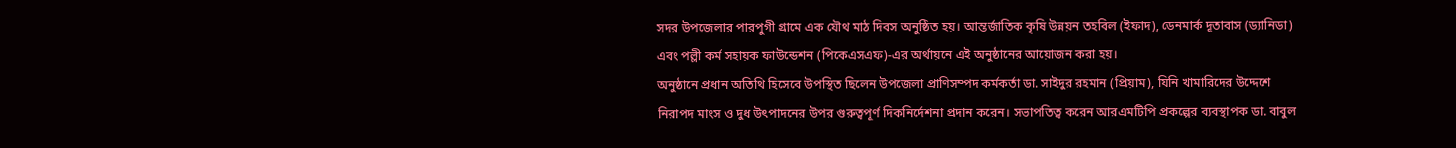সদর উপজেলার পারপুগী গ্রামে এক যৌথ মাঠ দিবস অনুষ্ঠিত হয়। আন্তর্জাতিক কৃষি উন্নয়ন তহবিল (ইফাদ), ডেনমার্ক দূতাবাস (ড্যানিডা) এবং পল্লী কর্ম সহায়ক ফাউন্ডেশন (পিকেএসএফ)-এর অর্থায়নে এই অনুষ্ঠানের আয়োজন করা হয়।
অনুষ্ঠানে প্রধান অতিথি হিসেবে উপস্থিত ছিলেন উপজেলা প্রাণিসম্পদ কর্মকর্তা ডা. সাইদুর রহমান (প্রিয়াম), যিনি খামারিদের উদ্দেশে নিরাপদ মাংস ও দুধ উৎপাদনের উপর গুরুত্বপূর্ণ দিকনির্দেশনা প্রদান করেন। সভাপতিত্ব করেন আরএমটিপি প্রকল্পের ব্যবস্থাপক ডা. বাবুল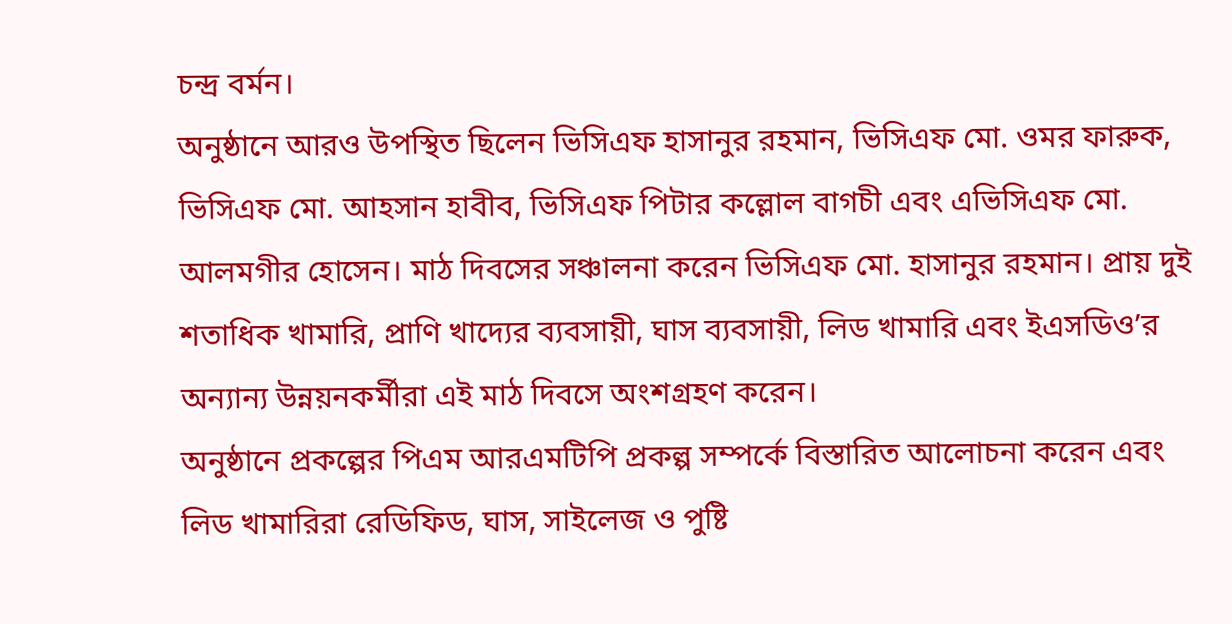চন্দ্র বর্মন।
অনুষ্ঠানে আরও উপস্থিত ছিলেন ভিসিএফ হাসানুর রহমান, ভিসিএফ মো. ওমর ফারুক, ভিসিএফ মো. আহসান হাবীব, ভিসিএফ পিটার কল্লোল বাগচী এবং এভিসিএফ মো. আলমগীর হোসেন। মাঠ দিবসের সঞ্চালনা করেন ভিসিএফ মো. হাসানুর রহমান। প্রায় দুই শতাধিক খামারি, প্রাণি খাদ্যের ব্যবসায়ী, ঘাস ব্যবসায়ী, লিড খামারি এবং ইএসডিও’র অন্যান্য উন্নয়নকর্মীরা এই মাঠ দিবসে অংশগ্রহণ করেন।
অনুষ্ঠানে প্রকল্পের পিএম আরএমটিপি প্রকল্প সম্পর্কে বিস্তারিত আলোচনা করেন এবং লিড খামারিরা রেডিফিড, ঘাস, সাইলেজ ও পুষ্টি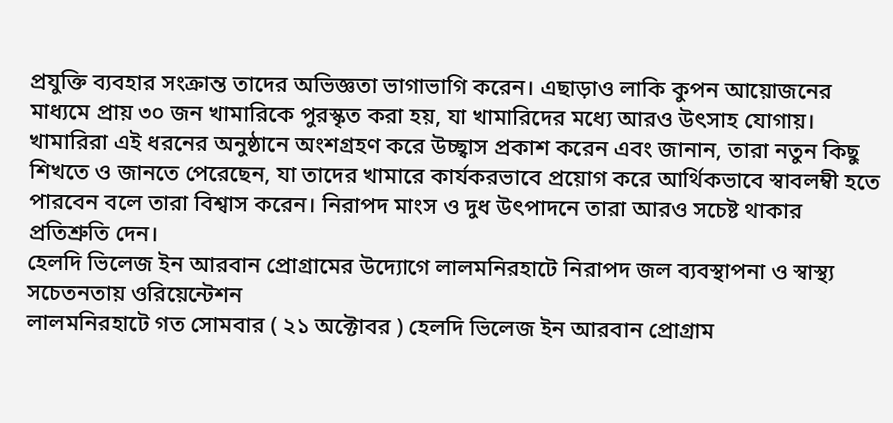প্রযুক্তি ব্যবহার সংক্রান্ত তাদের অভিজ্ঞতা ভাগাভাগি করেন। এছাড়াও লাকি কুপন আয়োজনের মাধ্যমে প্রায় ৩০ জন খামারিকে পুরস্কৃত করা হয়, যা খামারিদের মধ্যে আরও উৎসাহ যোগায়।
খামারিরা এই ধরনের অনুষ্ঠানে অংশগ্রহণ করে উচ্ছ্বাস প্রকাশ করেন এবং জানান, তারা নতুন কিছু শিখতে ও জানতে পেরেছেন, যা তাদের খামারে কার্যকরভাবে প্রয়োগ করে আর্থিকভাবে স্বাবলম্বী হতে পারবেন বলে তারা বিশ্বাস করেন। নিরাপদ মাংস ও দুধ উৎপাদনে তারা আরও সচেষ্ট থাকার প্রতিশ্রুতি দেন।
হেলদি ভিলেজ ইন আরবান প্রোগ্রামের উদ্যোগে লালমনিরহাটে নিরাপদ জল ব্যবস্থাপনা ও স্বাস্থ্য সচেতনতায় ওরিয়েন্টেশন
লালমনিরহাটে গত সোমবার ( ২১ অক্টোবর ) হেলদি ভিলেজ ইন আরবান প্রোগ্রাম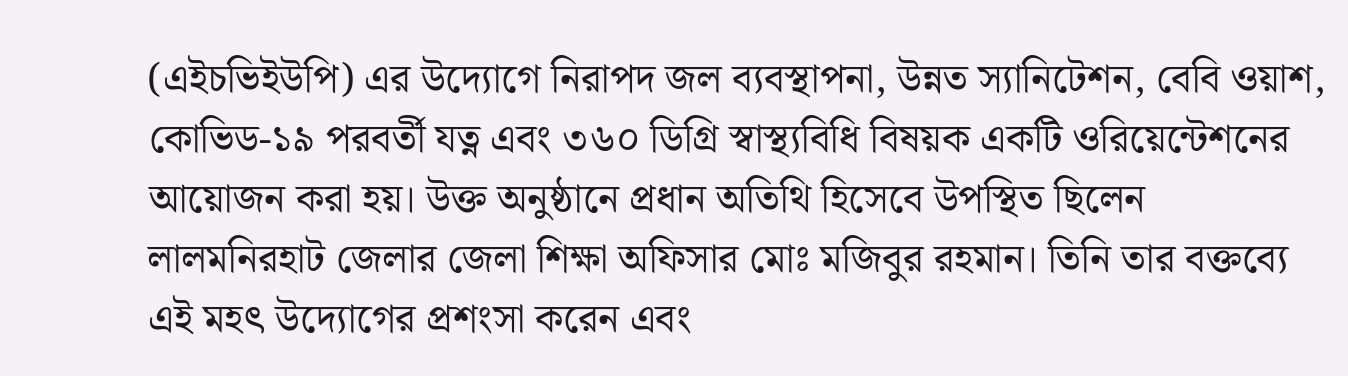(এইচভিইউপি) এর উদ্যোগে নিরাপদ জল ব্যবস্থাপনা, উন্নত স্যানিটেশন, বেবি ওয়াশ, কোভিড-১৯ পরবর্তী যত্ন এবং ৩৬০ ডিগ্রি স্বাস্থ্যবিধি বিষয়ক একটি ওরিয়েন্টেশনের আয়োজন করা হয়। উক্ত অনুষ্ঠানে প্রধান অতিথি হিসেবে উপস্থিত ছিলেন লালমনিরহাট জেলার জেলা শিক্ষা অফিসার মোঃ মজিবুর রহমান। তিনি তার বক্তব্যে এই মহৎ উদ্যোগের প্রশংসা করেন এবং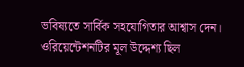ভবিষ্যতে সার্বিক সহযোগিতার আশ্বাস দেন।
ওরিয়েন্টেশনটির মূল উদ্দেশ্য ছিল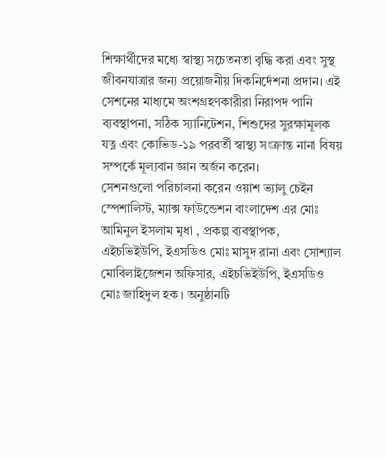শিক্ষার্থীদের মধ্যে স্বাস্থ্য সচেতনতা বৃদ্ধি করা এবং সুস্থ জীবনযাত্রার জন্য প্রয়োজনীয় দিকনির্দেশনা প্রদান। এই সেশনের মাধ্যমে অংশগ্রহণকারীরা নিরাপদ পানি ব্যবস্থাপনা, সঠিক স্যানিটেশন, শিশুদের সুরক্ষামূলক যত্ন এবং কোভিড-১৯ পরবর্তী স্বাস্থ্য সংক্রান্ত নানা বিষয় সম্পর্কে মূল্যবান জ্ঞান অর্জন করেন।
সেশনগুলো পরিচালনা করেন ওয়াশ ভ্যালু চেইন স্পেশালিস্ট, ম্যাক্স ফাউন্ডেশন বাংলাদেশ এর মোঃ আমিনুল ইসলাম মৃধা , প্রকল্প ব্যবস্থাপক, এইচভিইউপি, ইএসডিও মোঃ মাসুদ রানা এবং সোশ্যাল মোবিলাইজেশন অফিসার, এইচভিইউপি, ইএসডিও মোঃ জাহিদুল হক । অনুষ্ঠানটি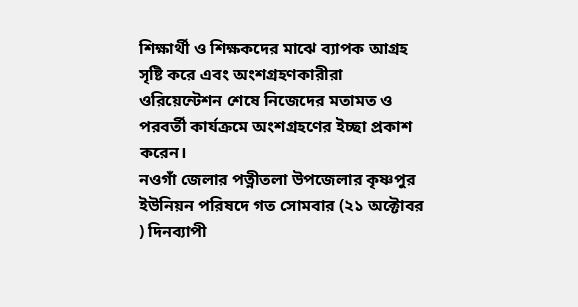শিক্ষার্থী ও শিক্ষকদের মাঝে ব্যাপক আগ্রহ সৃষ্টি করে এবং অংশগ্রহণকারীরা ওরিয়েন্টেশন শেষে নিজেদের মতামত ও পরবর্তী কার্যক্রমে অংশগ্রহণের ইচ্ছা প্রকাশ করেন।
নওগাঁ জেলার পত্নীতলা উপজেলার কৃষ্ণপুর ইউনিয়ন পরিষদে গত সোমবার (২১ অক্টোবর ) দিনব্যাপী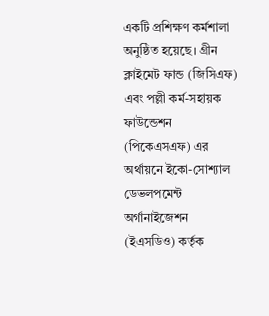একটি প্রশিক্ষণ কর্মশালা অনুষ্ঠিত হয়েছে। গ্রীন ক্লাইমেট ফান্ড (জিসিএফ) এবং পল্লী কর্ম-সহায়ক ফাউন্ডেশন (পিকেএসএফ) এর অর্থায়নে ইকো-সোশ্যাল ডেভলপমেন্ট অর্গানাইজেশন (ইএসডিও) কর্তৃক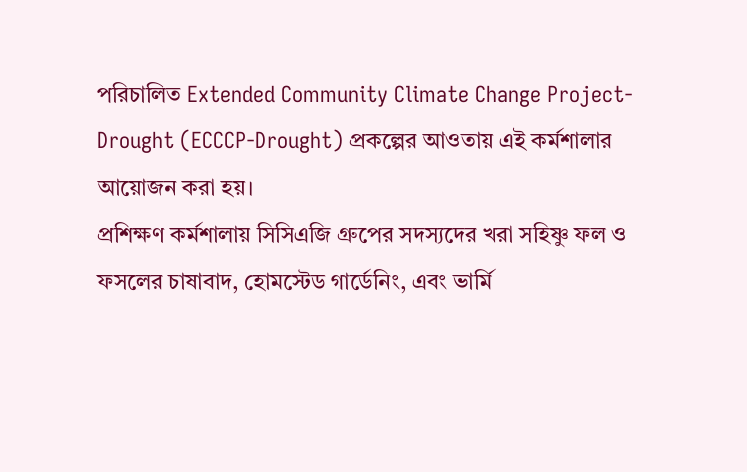পরিচালিত Extended Community Climate Change Project-Drought (ECCCP-Drought) প্রকল্পের আওতায় এই কর্মশালার আয়োজন করা হয়।
প্রশিক্ষণ কর্মশালায় সিসিএজি গ্রুপের সদস্যদের খরা সহিষ্ণু ফল ও ফসলের চাষাবাদ, হোমস্টেড গার্ডেনিং, এবং ভার্মি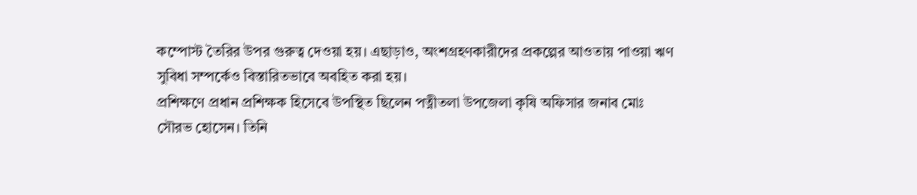কম্পোস্ট তৈরির উপর গুরুত্ব দেওয়া হয়। এছাড়াও, অংশগ্রহণকারীদের প্রকল্পের আওতায় পাওয়া ঋণ সুবিধা সম্পর্কেও বিস্তারিতভাবে অবহিত করা হয়।
প্রশিক্ষণে প্রধান প্রশিক্ষক হিসেবে উপস্থিত ছিলেন পত্নীতলা উপজেলা কৃষি অফিসার জনাব মোঃ সৌরভ হোসেন। তিনি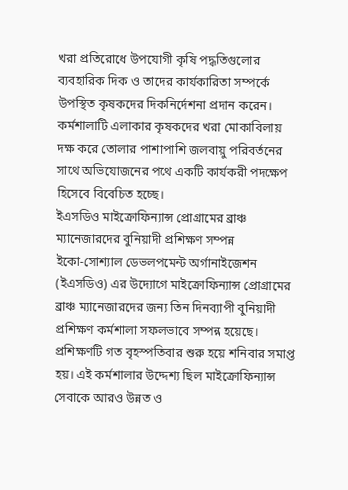খরা প্রতিরোধে উপযোগী কৃষি পদ্ধতিগুলোর ব্যবহারিক দিক ও তাদের কার্যকারিতা সম্পর্কে উপস্থিত কৃষকদের দিকনির্দেশনা প্রদান করেন।
কর্মশালাটি এলাকার কৃষকদের খরা মোকাবিলায় দক্ষ করে তোলার পাশাপাশি জলবায়ু পরিবর্তনের সাথে অভিযোজনের পথে একটি কার্যকরী পদক্ষেপ হিসেবে বিবেচিত হচ্ছে।
ইএসডিও মাইক্রোফিন্যান্স প্রোগ্রামের ব্রাঞ্চ ম্যানেজারদের বুনিয়াদী প্রশিক্ষণ সম্পন্ন
ইকো-সোশ্যাল ডেভলপমেন্ট অর্গানাইজেশন (ইএসডিও) এর উদ্যোগে মাইক্রোফিন্যান্স প্রোগ্রামের ব্রাঞ্চ ম্যানেজারদের জন্য তিন দিনব্যাপী বুনিয়াদী প্রশিক্ষণ কর্মশালা সফলভাবে সম্পন্ন হয়েছে। প্রশিক্ষণটি গত বৃহস্পতিবার শুরু হয়ে শনিবার সমাপ্ত হয়। এই কর্মশালার উদ্দেশ্য ছিল মাইক্রোফিন্যান্স সেবাকে আরও উন্নত ও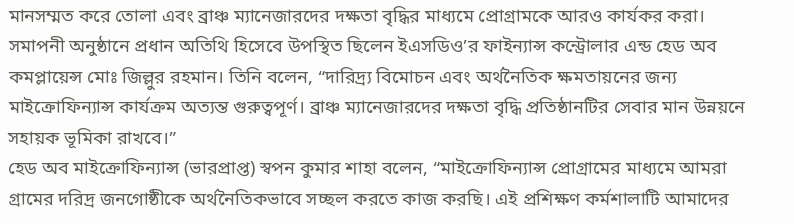মানসম্মত করে তোলা এবং ব্রাঞ্চ ম্যানেজারদের দক্ষতা বৃদ্ধির মাধ্যমে প্রোগ্রামকে আরও কার্যকর করা।
সমাপনী অনুষ্ঠানে প্রধান অতিথি হিসেবে উপস্থিত ছিলেন ইএসডিও’র ফাইন্যান্স কন্ট্রোলার এন্ড হেড অব কমপ্লায়েন্স মোঃ জিল্লুর রহমান। তিনি বলেন, “দারিদ্র্য বিমোচন এবং অর্থনৈতিক ক্ষমতায়নের জন্য মাইক্রোফিন্যান্স কার্যক্রম অত্যন্ত গুরুত্বপূর্ণ। ব্রাঞ্চ ম্যানেজারদের দক্ষতা বৃদ্ধি প্রতিষ্ঠানটির সেবার মান উন্নয়নে সহায়ক ভূমিকা রাখবে।”
হেড অব মাইক্রোফিন্যান্স (ভারপ্রাপ্ত) স্বপন কুমার শাহা বলেন, “মাইক্রোফিন্যান্স প্রোগ্রামের মাধ্যমে আমরা গ্রামের দরিদ্র জনগোষ্ঠীকে অর্থনৈতিকভাবে সচ্ছল করতে কাজ করছি। এই প্রশিক্ষণ কর্মশালাটি আমাদের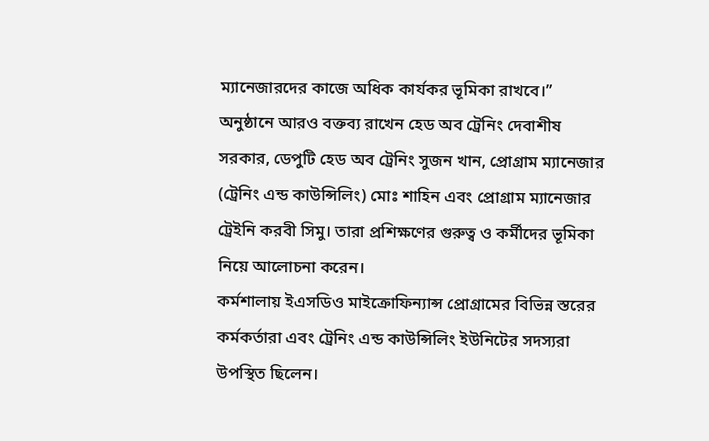ম্যানেজারদের কাজে অধিক কার্যকর ভূমিকা রাখবে।”
অনুষ্ঠানে আরও বক্তব্য রাখেন হেড অব ট্রেনিং দেবাশীষ সরকার, ডেপুটি হেড অব ট্রেনিং সুজন খান, প্রোগ্রাম ম্যানেজার (ট্রেনিং এন্ড কাউন্সিলিং) মোঃ শাহিন এবং প্রোগ্রাম ম্যানেজার ট্রেইনি করবী সিমু। তারা প্রশিক্ষণের গুরুত্ব ও কর্মীদের ভূমিকা নিয়ে আলোচনা করেন।
কর্মশালায় ইএসডিও মাইক্রোফিন্যান্স প্রোগ্রামের বিভিন্ন স্তরের কর্মকর্তারা এবং ট্রেনিং এন্ড কাউন্সিলিং ইউনিটের সদস্যরা উপস্থিত ছিলেন।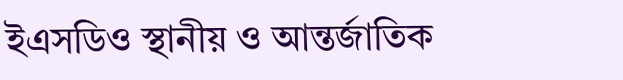ইএসডিও স্থানীয় ও আন্তর্জাতিক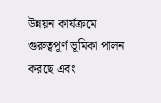উন্নয়ন কার্যক্রমে গুরুত্বপূর্ণ ভূমিকা পালন করছে এবং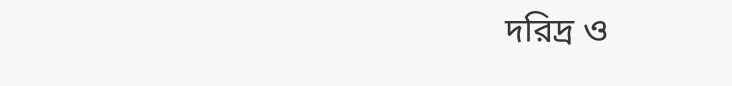দরিদ্র ও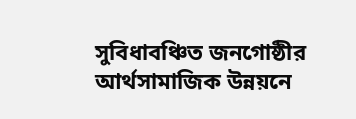সুবিধাবঞ্চিত জনগোষ্ঠীর আর্থসামাজিক উন্নয়নে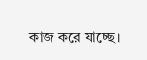কাজ করে যাচ্ছে।